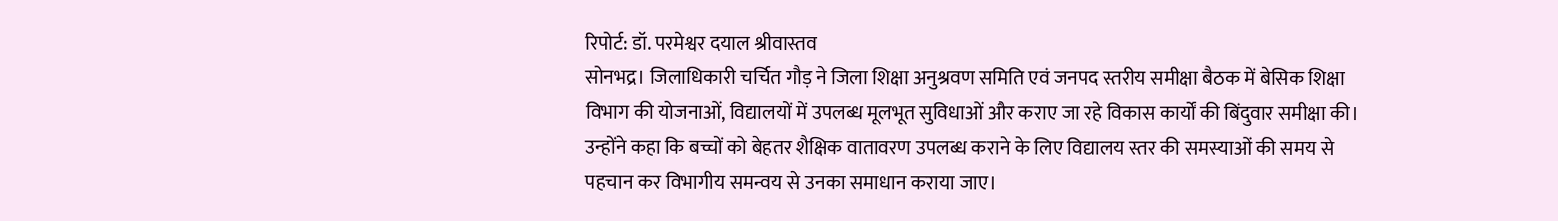रिपोर्ट: डॉ. परमेश्वर दयाल श्रीवास्तव
सोनभद्र। जिलाधिकारी चर्चित गौड़ ने जिला शिक्षा अनुश्रवण समिति एवं जनपद स्तरीय समीक्षा बैठक में बेसिक शिक्षा विभाग की योजनाओं, विद्यालयों में उपलब्ध मूलभूत सुविधाओं और कराए जा रहे विकास कार्यों की बिंदुवार समीक्षा की। उन्होंने कहा कि बच्चों को बेहतर शैक्षिक वातावरण उपलब्ध कराने के लिए विद्यालय स्तर की समस्याओं की समय से पहचान कर विभागीय समन्वय से उनका समाधान कराया जाए।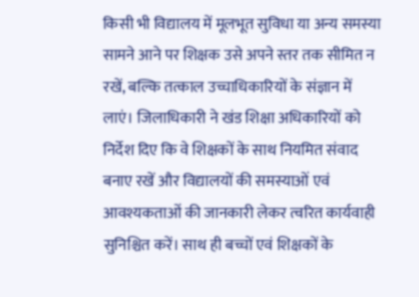किसी भी विद्यालय में मूलभूत सुविधा या अन्य समस्या सामने आने पर शिक्षक उसे अपने स्तर तक सीमित न रखें, बल्कि तत्काल उच्चाधिकारियों के संज्ञान में लाएं। जिलाधिकारी ने खंड शिक्षा अधिकारियों को निर्देश दिए कि वे शिक्षकों के साथ नियमित संवाद बनाए रखें और विद्यालयों की समस्याओं एवं आवश्यकताओं की जानकारी लेकर त्वरित कार्यवाही सुनिश्चित करें। साथ ही बच्चों एवं शिक्षकों के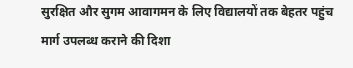सुरक्षित और सुगम आवागमन के लिए विद्यालयों तक बेहतर पहुंच मार्ग उपलब्ध कराने की दिशा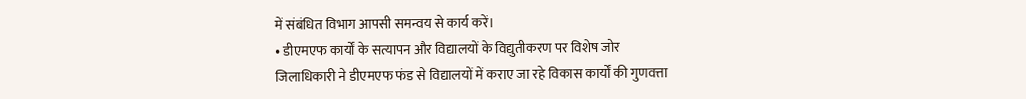में संबंधित विभाग आपसी समन्वय से कार्य करें।
• डीएमएफ कार्यों के सत्यापन और विद्यालयों के विद्युतीकरण पर विशेष जोर
जिलाधिकारी ने डीएमएफ फंड से विद्यालयों में कराए जा रहे विकास कार्यों की गुणवत्ता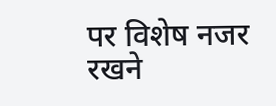पर विशेष नजर रखने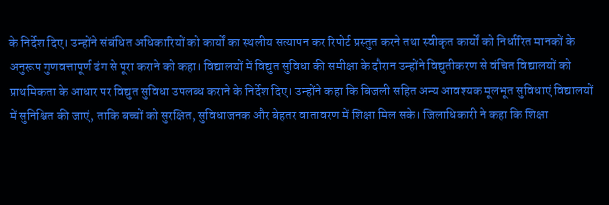के निर्देश दिए। उन्होंने संबंधित अधिकारियों को कार्यों का स्थलीय सत्यापन कर रिपोर्ट प्रस्तुत करने तथा स्वीकृत कार्यों को निर्धारित मानकों के अनुरूप गुणवत्तापूर्ण ढंग से पूरा कराने को कहा। विद्यालयों में विद्युत सुविधा की समीक्षा के दौरान उन्होंने विद्युतीकरण से वंचित विद्यालयों को प्राथमिकता के आधार पर विद्युत सुविधा उपलब्ध कराने के निर्देश दिए। उन्होंने कहा कि बिजली सहित अन्य आवश्यक मूलभूत सुविधाएं विद्यालयों में सुनिश्चित की जाएं, ताकि बच्चों को सुरक्षित, सुविधाजनक और बेहतर वातावरण में शिक्षा मिल सके। जिलाधिकारी ने कहा कि शिक्षा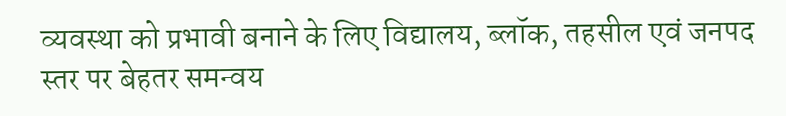व्यवस्था को प्रभावी बनाने के लिए विद्यालय, ब्लॉक, तहसील एवं जनपद स्तर पर बेहतर समन्वय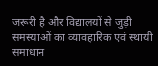जरूरी है और विद्यालयों से जुड़ी समस्याओं का व्यावहारिक एवं स्थायी समाधान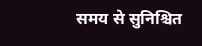समय से सुनिश्चित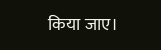किया जाए।